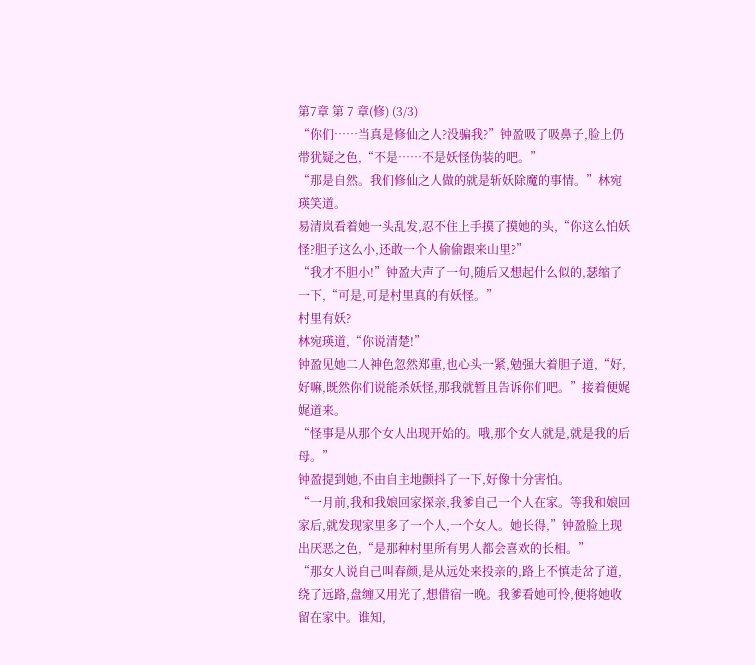第7章 第 7 章(修) (3/3)
“你们……当真是修仙之人?没骗我?”钟盈吸了吸鼻子,脸上仍带犹疑之色,“不是……不是妖怪伪装的吧。”
“那是自然。我们修仙之人做的就是斩妖除魔的事情。”林宛瑛笑道。
易清岚看着她一头乱发,忍不住上手摸了摸她的头,“你这么怕妖怪?胆子这么小,还敢一个人偷偷跟来山里?”
“我才不胆小!”钟盈大声了一句,随后又想起什么似的,瑟缩了一下,“可是,可是村里真的有妖怪。”
村里有妖?
林宛瑛道,“你说清楚!”
钟盈见她二人神色忽然郑重,也心头一紧,勉强大着胆子道,“好,好嘛,既然你们说能杀妖怪,那我就暂且告诉你们吧。”接着便娓娓道来。
“怪事是从那个女人出现开始的。哦,那个女人就是,就是我的后母。”
钟盈提到她,不由自主地颤抖了一下,好像十分害怕。
“一月前,我和我娘回家探亲,我爹自己一个人在家。等我和娘回家后,就发现家里多了一个人,一个女人。她长得,”钟盈脸上现出厌恶之色,“是那种村里所有男人都会喜欢的长相。”
“那女人说自己叫春颜,是从远处来投亲的,路上不慎走岔了道,绕了远路,盘缠又用光了,想借宿一晚。我爹看她可怜,便将她收留在家中。谁知,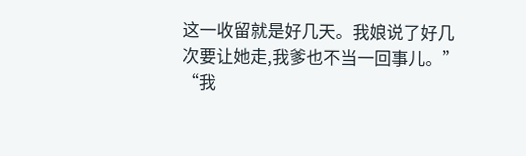这一收留就是好几天。我娘说了好几次要让她走,我爹也不当一回事儿。”
“我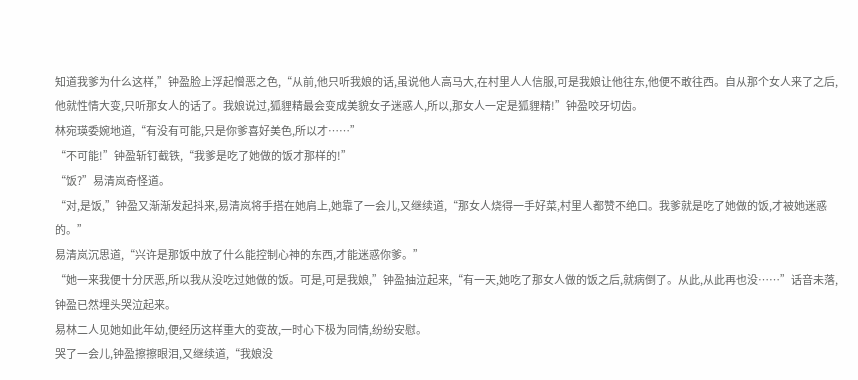知道我爹为什么这样,”钟盈脸上浮起憎恶之色,“从前,他只听我娘的话,虽说他人高马大,在村里人人信服,可是我娘让他往东,他便不敢往西。自从那个女人来了之后,他就性情大变,只听那女人的话了。我娘说过,狐貍精最会变成美貌女子迷惑人,所以,那女人一定是狐貍精!”钟盈咬牙切齿。
林宛瑛委婉地道,“有没有可能,只是你爹喜好美色,所以才……”
“不可能!”钟盈斩钉截铁,“我爹是吃了她做的饭才那样的!”
“饭?”易清岚奇怪道。
“对,是饭,”钟盈又渐渐发起抖来,易清岚将手搭在她肩上,她靠了一会儿,又继续道,“那女人烧得一手好菜,村里人都赞不绝口。我爹就是吃了她做的饭,才被她迷惑的。”
易清岚沉思道,“兴许是那饭中放了什么能控制心神的东西,才能迷惑你爹。”
“她一来我便十分厌恶,所以我从没吃过她做的饭。可是,可是我娘,”钟盈抽泣起来,“有一天,她吃了那女人做的饭之后,就病倒了。从此,从此再也没……”话音未落,钟盈已然埋头哭泣起来。
易林二人见她如此年幼,便经历这样重大的变故,一时心下极为同情,纷纷安慰。
哭了一会儿,钟盈擦擦眼泪,又继续道,“我娘没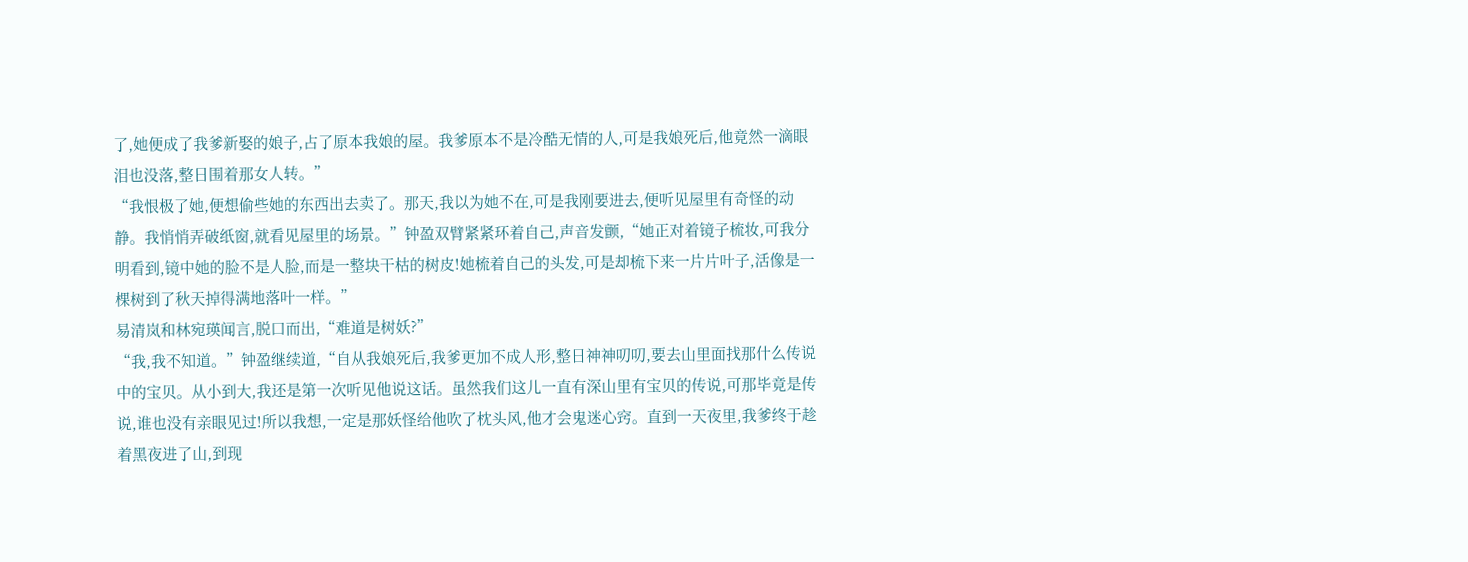了,她便成了我爹新娶的娘子,占了原本我娘的屋。我爹原本不是冷酷无情的人,可是我娘死后,他竟然一滴眼泪也没落,整日围着那女人转。”
“我恨极了她,便想偷些她的东西出去卖了。那天,我以为她不在,可是我刚要进去,便听见屋里有奇怪的动静。我悄悄弄破纸窗,就看见屋里的场景。”钟盈双臂紧紧环着自己,声音发颤,“她正对着镜子梳妆,可我分明看到,镜中她的脸不是人脸,而是一整块干枯的树皮!她梳着自己的头发,可是却梳下来一片片叶子,活像是一棵树到了秋天掉得满地落叶一样。”
易清岚和林宛瑛闻言,脱口而出,“难道是树妖?”
“我,我不知道。”钟盈继续道,“自从我娘死后,我爹更加不成人形,整日神神叨叨,要去山里面找那什么传说中的宝贝。从小到大,我还是第一次听见他说这话。虽然我们这儿一直有深山里有宝贝的传说,可那毕竟是传说,谁也没有亲眼见过!所以我想,一定是那妖怪给他吹了枕头风,他才会鬼迷心窍。直到一天夜里,我爹终于趁着黑夜进了山,到现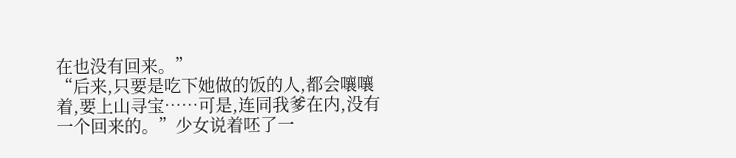在也没有回来。”
“后来,只要是吃下她做的饭的人,都会嚷嚷着,要上山寻宝……可是,连同我爹在内,没有一个回来的。”少女说着呸了一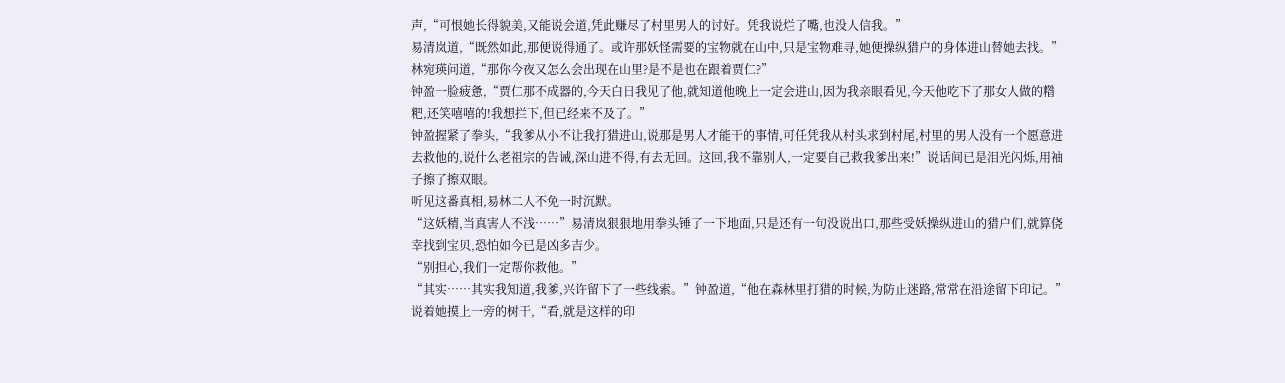声,“可恨她长得貌美,又能说会道,凭此赚尽了村里男人的讨好。凭我说烂了嘴,也没人信我。”
易清岚道,“既然如此,那便说得通了。或许那妖怪需要的宝物就在山中,只是宝物难寻,她便操纵猎户的身体进山替她去找。”
林宛瑛问道,“那你今夜又怎么会出现在山里?是不是也在跟着贾仁?”
钟盈一脸疲惫,“贾仁那不成器的,今天白日我见了他,就知道他晚上一定会进山,因为我亲眼看见,今天他吃下了那女人做的糌粑,还笑嘻嘻的!我想拦下,但已经来不及了。”
钟盈握紧了拳头,“我爹从小不让我打猎进山,说那是男人才能干的事情,可任凭我从村头求到村尾,村里的男人没有一个愿意进去救他的,说什么老祖宗的告诫,深山进不得,有去无回。这回,我不靠别人,一定要自己救我爹出来!”说话间已是泪光闪烁,用袖子擦了擦双眼。
听见这番真相,易林二人不免一时沉默。
“这妖精,当真害人不浅……”易清岚狠狠地用拳头锤了一下地面,只是还有一句没说出口,那些受妖操纵进山的猎户们,就算侥幸找到宝贝,恐怕如今已是凶多吉少。
“别担心,我们一定帮你救他。”
“其实……其实我知道,我爹,兴许留下了一些线索。”钟盈道,“他在森林里打猎的时候,为防止迷路,常常在沿途留下印记。”说着她摸上一旁的树干,“看,就是这样的印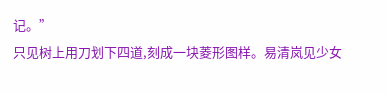记。”
只见树上用刀划下四道,刻成一块菱形图样。易清岚见少女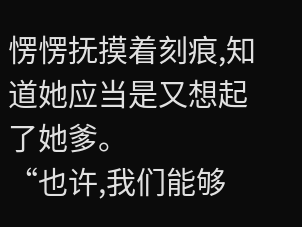愣愣抚摸着刻痕,知道她应当是又想起了她爹。
“也许,我们能够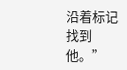沿着标记找到他。”